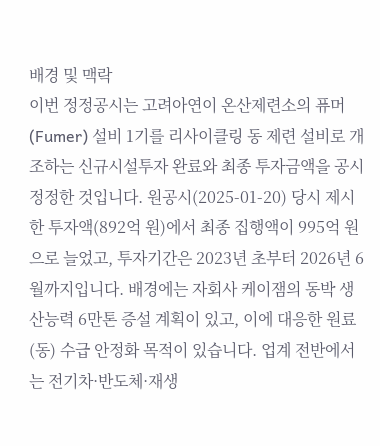배경 및 맥락
이번 정정공시는 고려아연이 온산제련소의 퓨머(Fumer) 설비 1기를 리사이클링 동 제련 설비로 개조하는 신규시설투자 완료와 최종 투자금액을 공시정정한 것입니다. 원공시(2025-01-20) 당시 제시한 투자액(892억 원)에서 최종 집행액이 995억 원으로 늘었고, 투자기간은 2023년 초부터 2026년 6월까지입니다. 배경에는 자회사 케이잼의 동박 생산능력 6만톤 증설 계획이 있고, 이에 대응한 원료(동) 수급 안정화 목적이 있습니다. 업계 전반에서는 전기차·반도체·재생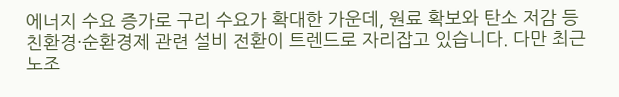에너지 수요 증가로 구리 수요가 확대한 가운데, 원료 확보와 탄소 저감 등 친환경·순환경제 관련 설비 전환이 트렌드로 자리잡고 있습니다. 다만 최근 노조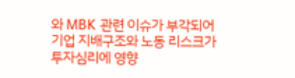와 MBK 관련 이슈가 부각되어 기업 지배구조와 노동 리스크가 투자심리에 영향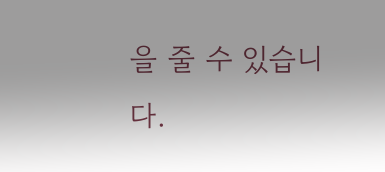을 줄 수 있습니다.